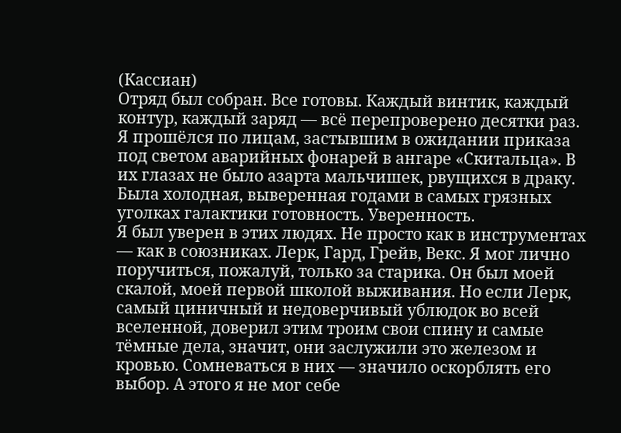(Кассиан)
Отряд был собран. Все готовы. Каждый винтик, каждый контур, каждый заряд — всё перепроверено десятки раз. Я прошёлся по лицам, застывшим в ожидании приказа под светом аварийных фонарей в ангаре «Скитальца». В их глазах не было азарта мальчишек, рвущихся в драку. Была холодная, выверенная годами в самых грязных уголках галактики готовность. Уверенность.
Я был уверен в этих людях. Не просто как в инструментах — как в союзниках. Лерк, Гард, Грейв, Векс. Я мог лично поручиться, пожалуй, только за старика. Он был моей скалой, моей первой школой выживания. Но если Лерк, самый циничный и недоверчивый ублюдок во всей вселенной, доверил этим троим свои спину и самые тёмные дела, значит, они заслужили это железом и кровью. Сомневаться в них — значило оскорблять его выбор. А этого я не мог себе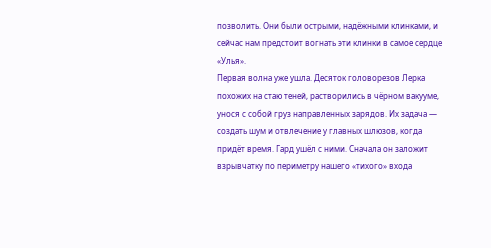позволить. Они были острыми, надёжными клинками, и сейчас нам предстоит вогнать эти клинки в самое сердце «Улья».
Первая волна уже ушла. Десяток головорезов Лерка похожих на стаю теней, растворились в чёрном вакууме, унося с собой груз направленных зарядов. Их задача — создать шум и отвлечение у главных шлюзов, когда придёт время. Гард ушёл с ними. Сначала он заложит взрывчатку по периметру нашего «тихого» входа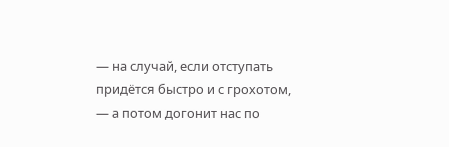— на случай, если отступать придётся быстро и с грохотом, — а потом догонит нас по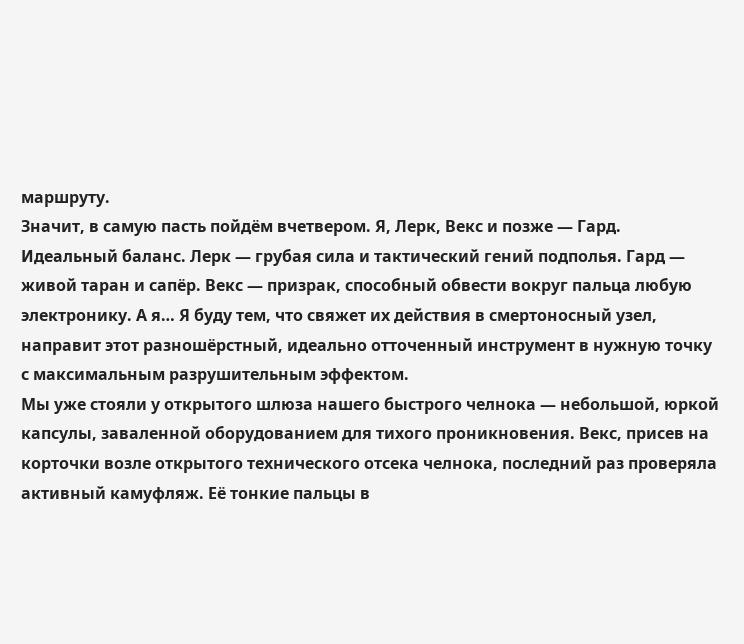маршруту.
Значит, в самую пасть пойдём вчетвером. Я, Лерк, Векс и позже — Гард. Идеальный баланс. Лерк — грубая сила и тактический гений подполья. Гард — живой таран и сапёр. Векс — призрак, способный обвести вокруг пальца любую электронику. А я… Я буду тем, что свяжет их действия в смертоносный узел, направит этот разношёрстный, идеально отточенный инструмент в нужную точку с максимальным разрушительным эффектом.
Мы уже стояли у открытого шлюза нашего быстрого челнока — небольшой, юркой капсулы, заваленной оборудованием для тихого проникновения. Векс, присев на корточки возле открытого технического отсека челнока, последний раз проверяла активный камуфляж. Её тонкие пальцы в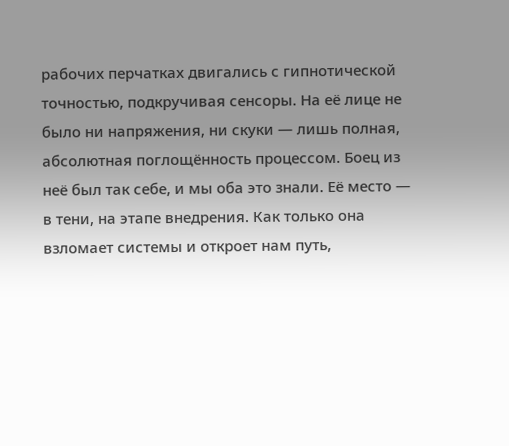рабочих перчатках двигались с гипнотической точностью, подкручивая сенсоры. На её лице не было ни напряжения, ни скуки — лишь полная, абсолютная поглощённость процессом. Боец из неё был так себе, и мы оба это знали. Её место — в тени, на этапе внедрения. Как только она взломает системы и откроет нам путь,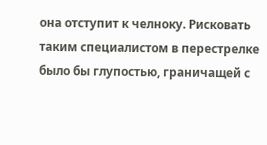она отступит к челноку. Рисковать таким специалистом в перестрелке было бы глупостью, граничащей с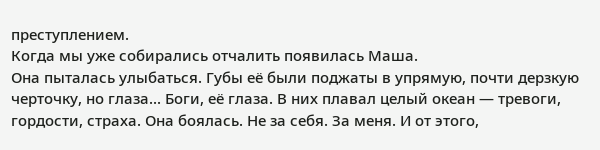преступлением.
Когда мы уже собирались отчалить появилась Маша.
Она пыталась улыбаться. Губы её были поджаты в упрямую, почти дерзкую черточку, но глаза... Боги, её глаза. В них плавал целый океан — тревоги, гордости, страха. Она боялась. Не за себя. За меня. И от этого,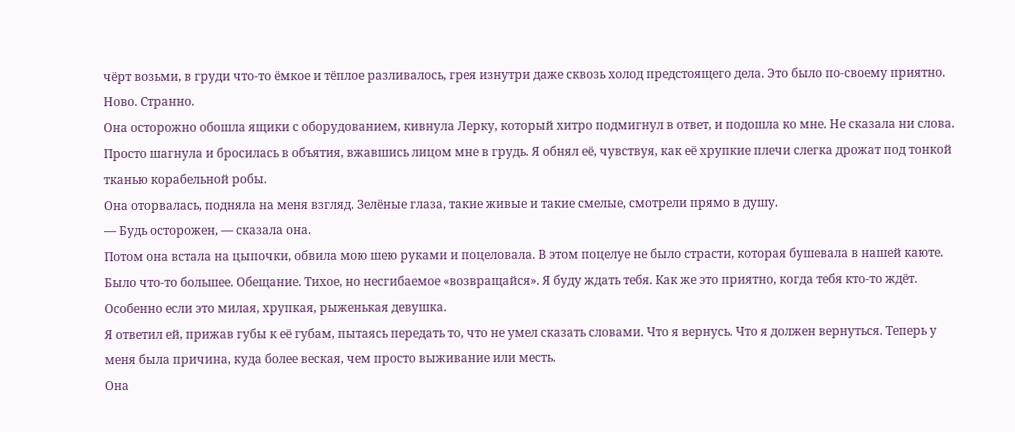чёрт возьми, в груди что-то ёмкое и тёплое разливалось, грея изнутри даже сквозь холод предстоящего дела. Это было по-своему приятно. Ново. Странно.
Она осторожно обошла ящики с оборудованием, кивнула Лерку, который хитро подмигнул в ответ, и подошла ко мне. Не сказала ни слова. Просто шагнула и бросилась в объятия, вжавшись лицом мне в грудь. Я обнял её, чувствуя, как её хрупкие плечи слегка дрожат под тонкой тканью корабельной робы.
Она оторвалась, подняла на меня взгляд. Зелёные глаза, такие живые и такие смелые, смотрели прямо в душу.
— Будь осторожен, — сказала она.
Потом она встала на цыпочки, обвила мою шею руками и поцеловала. В этом поцелуе не было страсти, которая бушевала в нашей каюте. Было что-то большее. Обещание. Тихое, но несгибаемое «возвращайся». Я буду ждать тебя. Как же это приятно, когда тебя кто-то ждёт. Особенно если это милая, хрупкая, рыженькая девушка.
Я ответил ей, прижав губы к её губам, пытаясь передать то, что не умел сказать словами. Что я вернусь. Что я должен вернуться. Теперь у меня была причина, куда более веская, чем просто выживание или месть.
Она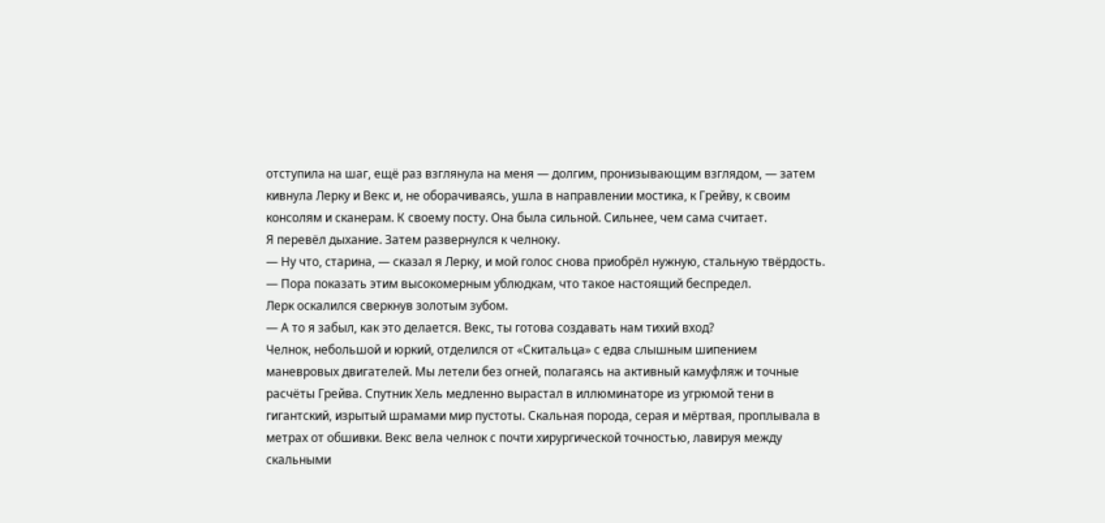отступила на шаг, ещё раз взглянула на меня — долгим, пронизывающим взглядом, — затем кивнула Лерку и Векс и, не оборачиваясь, ушла в направлении мостика, к Грейву, к своим консолям и сканерам. К своему посту. Она была сильной. Сильнее, чем сама считает.
Я перевёл дыхание. Затем развернулся к челноку.
— Ну что, старина, — сказал я Лерку, и мой голос снова приобрёл нужную, стальную твёрдость. — Пора показать этим высокомерным ублюдкам, что такое настоящий беспредел.
Лерк оскалился сверкнув золотым зубом.
— А то я забыл, как это делается. Векс, ты готова создавать нам тихий вход?
Челнок, небольшой и юркий, отделился от «Скитальца» с едва слышным шипением маневровых двигателей. Мы летели без огней, полагаясь на активный камуфляж и точные расчёты Грейва. Спутник Хель медленно вырастал в иллюминаторе из угрюмой тени в гигантский, изрытый шрамами мир пустоты. Скальная порода, серая и мёртвая, проплывала в метрах от обшивки. Векс вела челнок с почти хирургической точностью, лавируя между скальными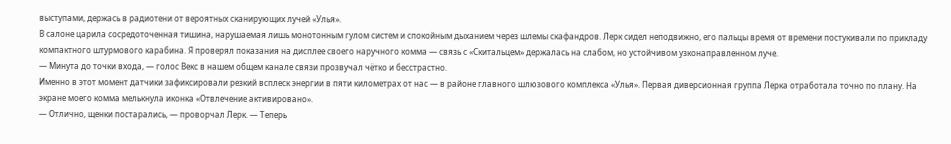выступами, держась в радиотени от вероятных сканирующих лучей «Улья».
В салоне царила сосредоточенная тишина, нарушаемая лишь монотонным гулом систем и спокойным дыханием через шлемы скафандров. Лерк сидел неподвижно, его пальцы время от времени постукивали по прикладу компактного штурмового карабина. Я проверял показания на дисплее своего наручного комма — связь с «Скитальцем» держалась на слабом, но устойчивом узконаправленном луче.
— Минута до точки входа, — голос Векс в нашем общем канале связи прозвучал чётко и бесстрастно.
Именно в этот момент датчики зафиксировали резкий всплеск энергии в пяти километрах от нас — в районе главного шлюзового комплекса «Улья». Первая диверсионная группа Лерка отработала точно по плану. На экране моего комма мелькнула иконка «Отвлечение активировано».
— Отлично, щенки постарались, — проворчал Лерк. — Теперь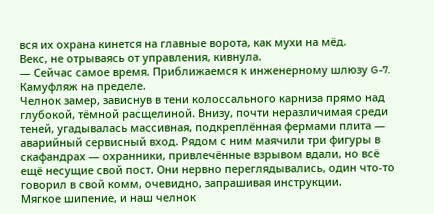вся их охрана кинется на главные ворота, как мухи на мёд.
Векс, не отрываясь от управления, кивнула.
— Сейчас самое время. Приближаемся к инженерному шлюзу G-7. Камуфляж на пределе.
Челнок замер, зависнув в тени колоссального карниза прямо над глубокой, тёмной расщелиной. Внизу, почти неразличимая среди теней, угадывалась массивная, подкреплённая фермами плита — аварийный сервисный вход. Рядом с ним маячили три фигуры в скафандрах — охранники, привлечённые взрывом вдали, но всё ещё несущие свой пост. Они нервно переглядывались, один что-то говорил в свой комм, очевидно, запрашивая инструкции.
Мягкое шипение, и наш челнок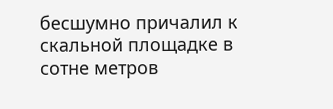бесшумно причалил к скальной площадке в сотне метров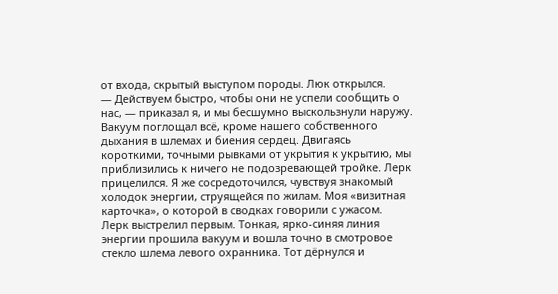от входа, скрытый выступом породы. Люк открылся.
— Действуем быстро, чтобы они не успели сообщить о нас, — приказал я, и мы бесшумно выскользнули наружу.
Вакуум поглощал всё, кроме нашего собственного дыхания в шлемах и биения сердец. Двигаясь короткими, точными рывками от укрытия к укрытию, мы приблизились к ничего не подозревающей тройке. Лерк прицелился. Я же сосредоточился, чувствуя знакомый холодок энергии, струящейся по жилам. Моя «визитная карточка», о которой в сводках говорили с ужасом.
Лерк выстрелил первым. Тонкая, ярко-синяя линия энергии прошила вакуум и вошла точно в смотровое стекло шлема левого охранника. Тот дёрнулся и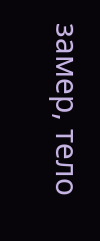замер, тело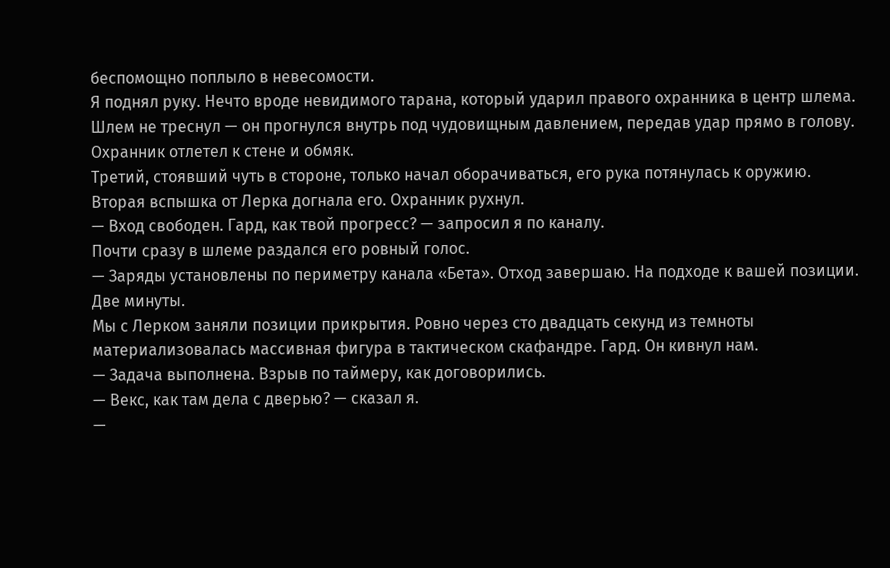беспомощно поплыло в невесомости.
Я поднял руку. Нечто вроде невидимого тарана, который ударил правого охранника в центр шлема. Шлем не треснул — он прогнулся внутрь под чудовищным давлением, передав удар прямо в голову. Охранник отлетел к стене и обмяк.
Третий, стоявший чуть в стороне, только начал оборачиваться, его рука потянулась к оружию. Вторая вспышка от Лерка догнала его. Охранник рухнул.
— Вход свободен. Гард, как твой прогресс? — запросил я по каналу.
Почти сразу в шлеме раздался его ровный голос.
— Заряды установлены по периметру канала «Бета». Отход завершаю. На подходе к вашей позиции. Две минуты.
Мы с Лерком заняли позиции прикрытия. Ровно через сто двадцать секунд из темноты материализовалась массивная фигура в тактическом скафандре. Гард. Он кивнул нам.
— Задача выполнена. Взрыв по таймеру, как договорились.
— Векс, как там дела с дверью? — сказал я.
—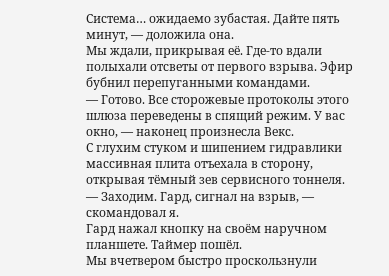Система… ожидаемо зубастая. Дайте пять минут, — доложила она.
Мы ждали, прикрывая её. Где-то вдали полыхали отсветы от первого взрыва. Эфир бубнил перепуганными командами.
— Готово. Все сторожевые протоколы этого шлюза переведены в спящий режим. У вас окно, — наконец произнесла Векс.
С глухим стуком и шипением гидравлики массивная плита отъехала в сторону, открывая тёмный зев сервисного тоннеля.
— Заходим. Гард, сигнал на взрыв, — скомандовал я.
Гард нажал кнопку на своём наручном планшете. Таймер пошёл.
Мы вчетвером быстро проскользнули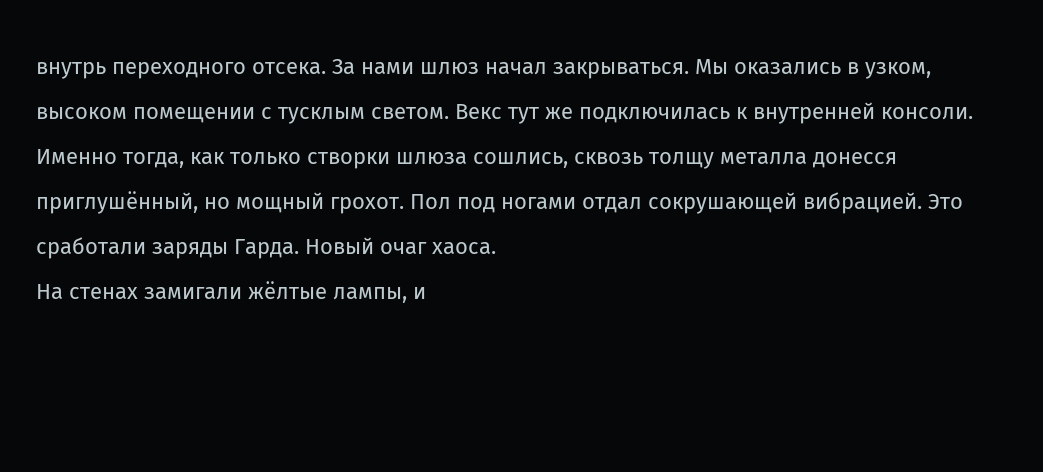внутрь переходного отсека. За нами шлюз начал закрываться. Мы оказались в узком, высоком помещении с тусклым светом. Векс тут же подключилась к внутренней консоли.
Именно тогда, как только створки шлюза сошлись, сквозь толщу металла донесся приглушённый, но мощный грохот. Пол под ногами отдал сокрушающей вибрацией. Это сработали заряды Гарда. Новый очаг хаоса.
На стенах замигали жёлтые лампы, и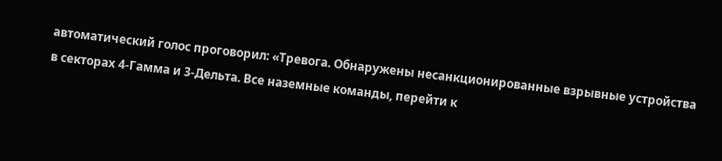автоматический голос проговорил: «Тревога. Обнаружены несанкционированные взрывные устройства в секторах 4-Гамма и 3-Дельта. Все наземные команды, перейти к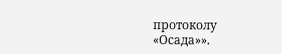протоколу «Осада»».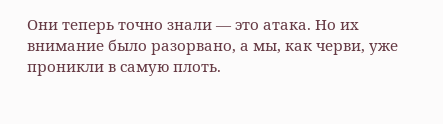Они теперь точно знали — это атака. Но их внимание было разорвано, а мы, как черви, уже проникли в самую плоть.